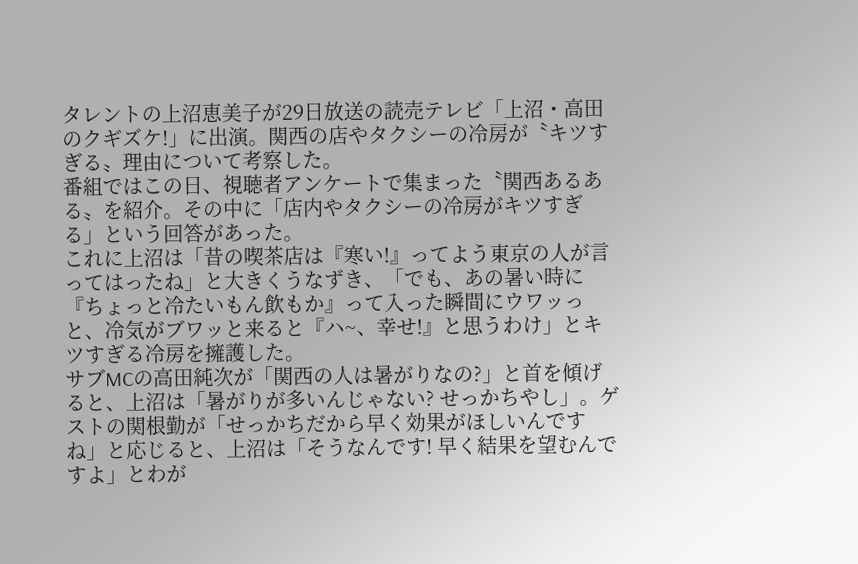タレントの上沼恵美子が29日放送の読売テレビ「上沼・高田のクギズケ!」に出演。関西の店やタクシーの冷房が〝キツすぎる〟理由について考察した。
番組ではこの日、視聴者アンケートで集まった〝関西あるある〟を紹介。その中に「店内やタクシーの冷房がキツすぎる」という回答があった。
これに上沼は「昔の喫茶店は『寒い!』ってよう東京の人が言ってはったね」と大きくうなずき、「でも、あの暑い時に『ちょっと冷たいもん飲もか』って入った瞬間にウワッっと、冷気がブワッと来ると『ハ~、幸せ!』と思うわけ」とキツすぎる冷房を擁護した。
サブMCの高田純次が「関西の人は暑がりなの?」と首を傾げると、上沼は「暑がりが多いんじゃない? せっかちやし」。ゲストの関根勤が「せっかちだから早く効果がほしいんですね」と応じると、上沼は「そうなんです! 早く結果を望むんですよ」とわが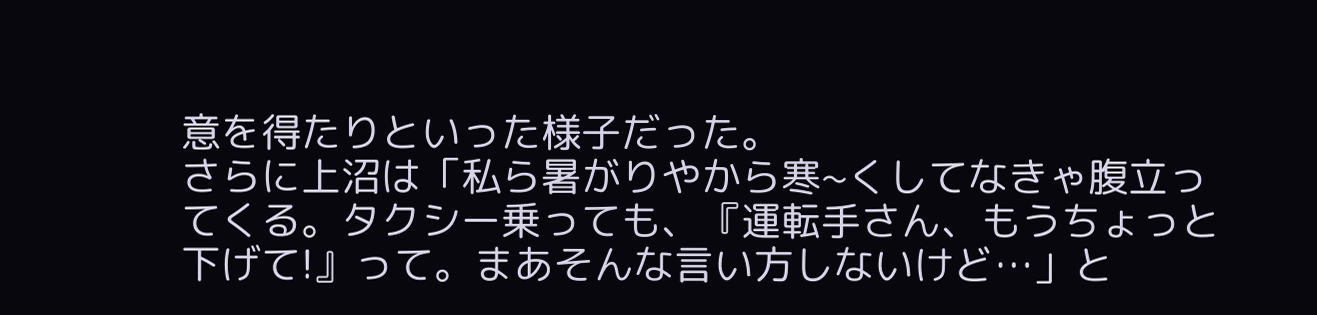意を得たりといった様子だった。
さらに上沼は「私ら暑がりやから寒~くしてなきゃ腹立ってくる。タクシー乗っても、『運転手さん、もうちょっと下げて!』って。まあそんな言い方しないけど…」と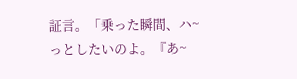証言。「乗った瞬間、ハ~っとしたいのよ。『あ~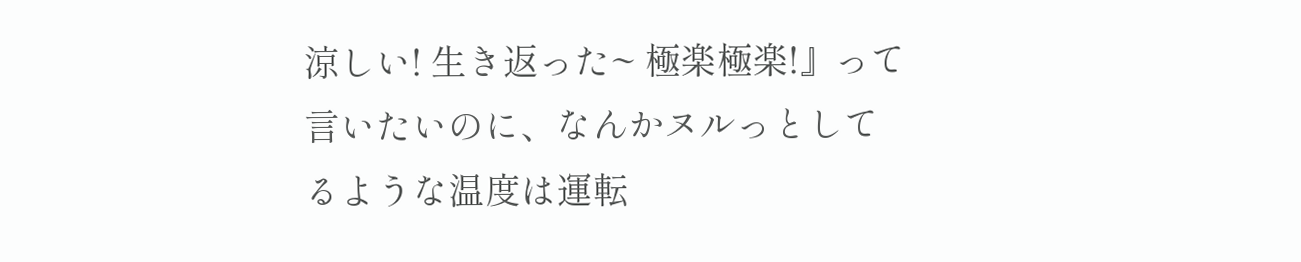涼しい! 生き返った~ 極楽極楽!』って言いたいのに、なんかヌルっとしてるような温度は運転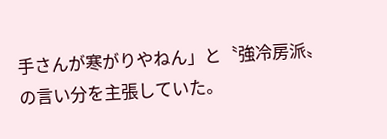手さんが寒がりやねん」と〝強冷房派〟の言い分を主張していた。